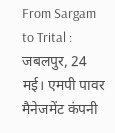From Sargam to Trital : जबलपुर, 24 मई। एमपी पावर मैनेजमेंट कंपनी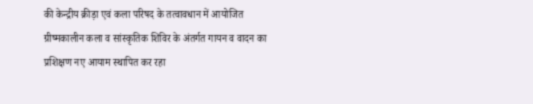की केन्द्रीय क्रीड़ा एवं कला परिषद के तत्वावधान में आयोजित ग्रीष्मकालीन कला व सांस्कृतिक शिविर के अंतर्गत गायन व वादन का प्रशिक्षण नए आयाम स्थापित कर रहा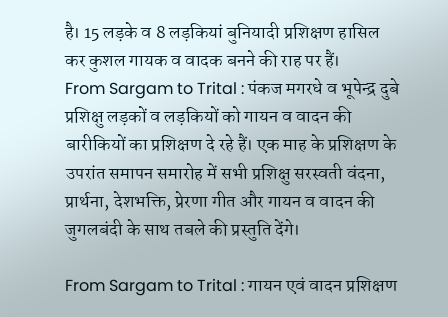है। 15 लड़के व 8 लड़कियां बुनियादी प्रशिक्षण हासिल कर कुशल गायक व वादक बनने की राह पर हैं।
From Sargam to Trital : पंकज मगरधे व भूपेन्द्र दुबे प्रशिक्षु लड़कों व लड़कियों को गायन व वादन की बारीकियों का प्रशिक्षण दे रहे हैं। एक माह के प्रशिक्षण के उपरांत समापन समारोह में सभी प्रशिक्षु सरस्वती वंदना, प्रार्थना, देशभक्ति, प्रेरणा गीत और गायन व वादन की जुगलबंदी के साथ तबले की प्रस्तुति देंगे।

From Sargam to Trital : गायन एवं वादन प्रशिक्षण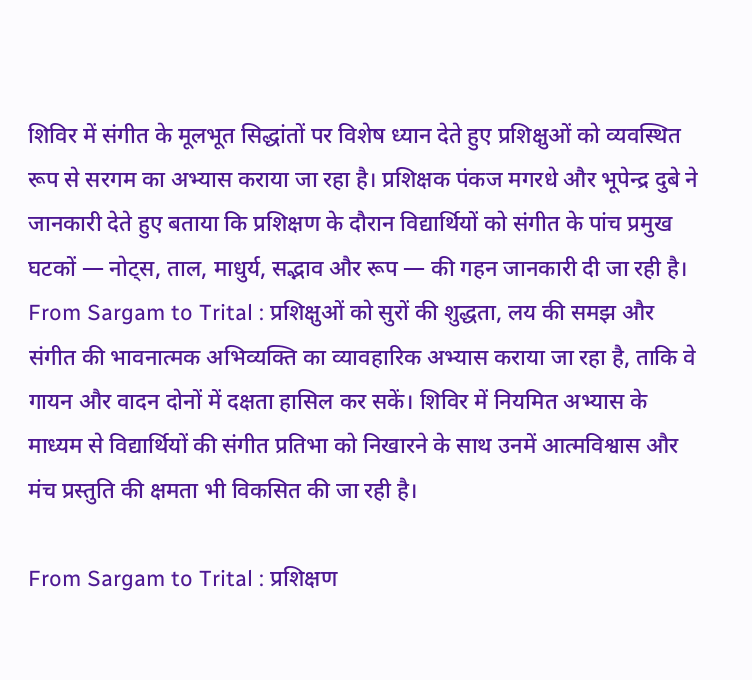शिविर में संगीत के मूलभूत सिद्धांतों पर विशेष ध्यान देते हुए प्रशिक्षुओं को व्यवस्थित रूप से सरगम का अभ्यास कराया जा रहा है। प्रशिक्षक पंकज मगरधे और भूपेन्द्र दुबे ने जानकारी देते हुए बताया कि प्रशिक्षण के दौरान विद्यार्थियों को संगीत के पांच प्रमुख घटकों — नोट्स, ताल, माधुर्य, सद्भाव और रूप — की गहन जानकारी दी जा रही है।
From Sargam to Trital : प्रशिक्षुओं को सुरों की शुद्धता, लय की समझ और संगीत की भावनात्मक अभिव्यक्ति का व्यावहारिक अभ्यास कराया जा रहा है, ताकि वे गायन और वादन दोनों में दक्षता हासिल कर सकें। शिविर में नियमित अभ्यास के माध्यम से विद्यार्थियों की संगीत प्रतिभा को निखारने के साथ उनमें आत्मविश्वास और मंच प्रस्तुति की क्षमता भी विकसित की जा रही है।

From Sargam to Trital : प्रशिक्षण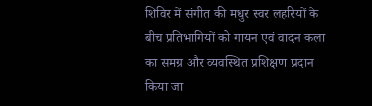शिविर में संगीत की मधुर स्वर लहरियों के बीच प्रतिभागियों को गायन एवं वादन कला का समग्र और व्यवस्थित प्रशिक्षण प्रदान किया जा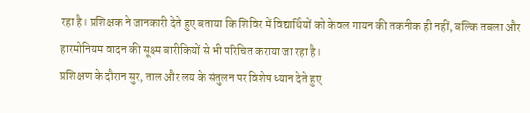रहा है। प्रशिक्षक ने जानकारी देते हुए बताया कि शिविर में विद्यार्थियों को केवल गायन की तकनीक ही नहीं, बल्कि तबला और हारमोनियम वादन की सूक्ष्म बारीकियों से भी परिचित कराया जा रहा है।
प्रशिक्षण के दौरान सुर, ताल और लय के संतुलन पर विशेष ध्यान देते हुए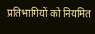प्रतिभागियों को नियमित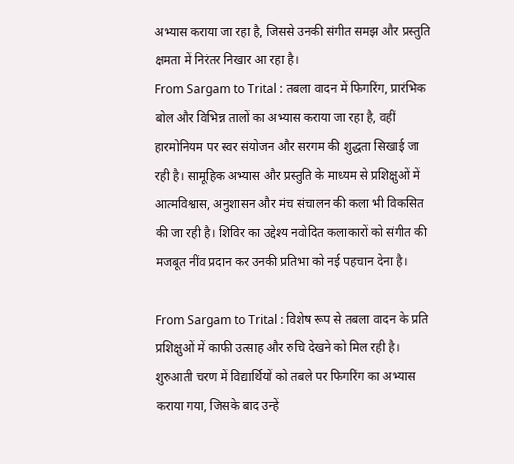अभ्यास कराया जा रहा है, जिससे उनकी संगीत समझ और प्रस्तुति क्षमता में निरंतर निखार आ रहा है।
From Sargam to Trital : तबला वादन में फिगरिंग, प्रारंभिक बोल और विभिन्न तालों का अभ्यास कराया जा रहा है, वहीं हारमोनियम पर स्वर संयोजन और सरगम की शुद्धता सिखाई जा रही है। सामूहिक अभ्यास और प्रस्तुति के माध्यम से प्रशिक्षुओं में आत्मविश्वास, अनुशासन और मंच संचालन की कला भी विकसित की जा रही है। शिविर का उद्देश्य नवोदित कलाकारों को संगीत की मजबूत नींव प्रदान कर उनकी प्रतिभा को नई पहचान देना है।

From Sargam to Trital : विशेष रूप से तबला वादन के प्रति प्रशिक्षुओं में काफी उत्साह और रुचि देखने को मिल रही है। शुरुआती चरण में विद्यार्थियों को तबले पर फिगरिंग का अभ्यास कराया गया, जिसके बाद उन्हें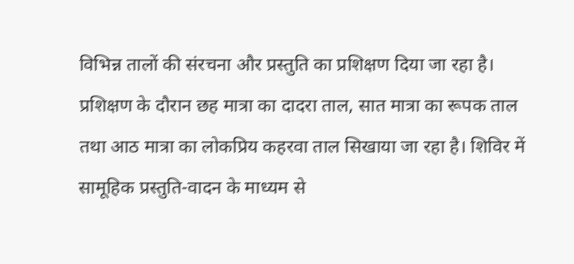विभिन्न तालों की संरचना और प्रस्तुति का प्रशिक्षण दिया जा रहा है। प्रशिक्षण के दौरान छह मात्रा का दादरा ताल, सात मात्रा का रूपक ताल तथा आठ मात्रा का लोकप्रिय कहरवा ताल सिखाया जा रहा है। शिविर में सामूहिक प्रस्तुति-वादन के माध्यम से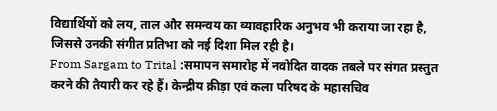विद्यार्थियों को लय, ताल और समन्वय का व्यावहारिक अनुभव भी कराया जा रहा है, जिससे उनकी संगीत प्रतिभा को नई दिशा मिल रही है।
From Sargam to Trital :समापन समारोह में नवोदित वादक तबले पर संगत प्रस्तुत करने की तैयारी कर रहे हैं। केन्द्रीय क्रीड़ा एवं कला परिषद के महासचिव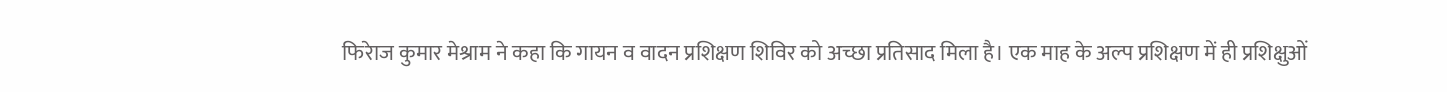फिरेाज कुमार मेश्राम ने कहा कि गायन व वादन प्रशिक्षण शिविर को अच्छा प्रतिसाद मिला है। एक माह के अल्प प्रशिक्षण में ही प्रशिक्षुओं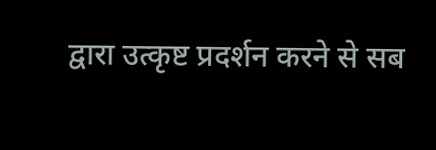द्वारा उत्कृष्ट प्रदर्शन करने से सब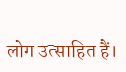लोग उत्साहित हैं।